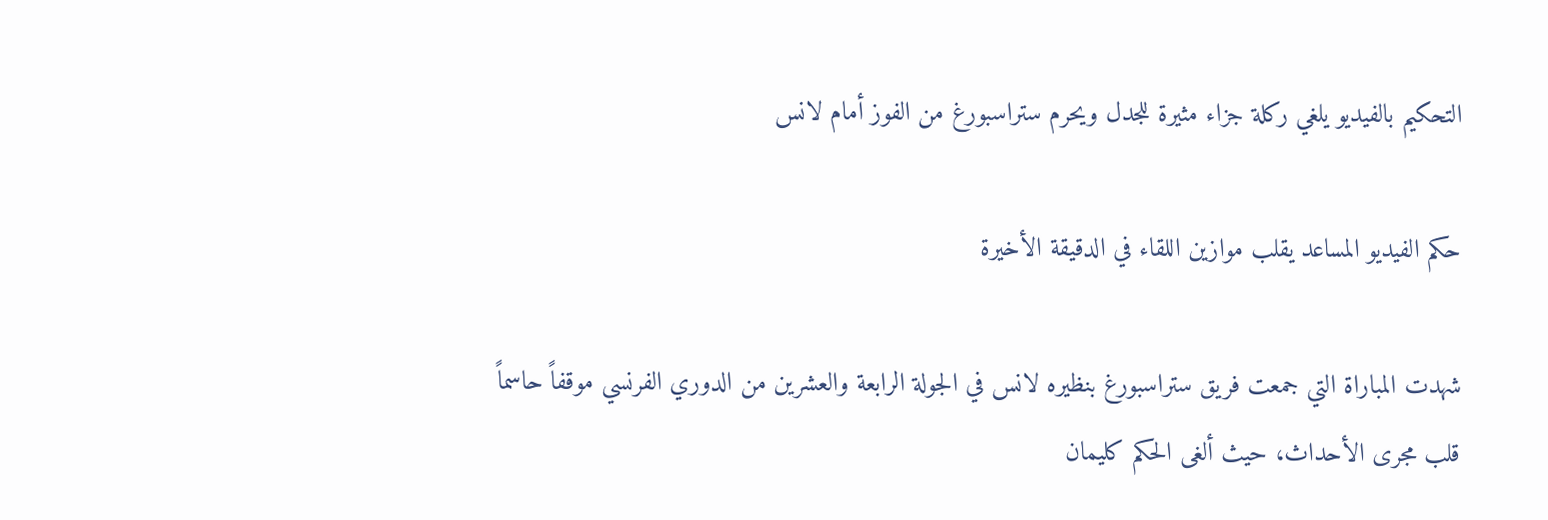التحكيم بالفيديو يلغي ركلة جزاء مثيرة للجدل ويحرم ستراسبورغ من الفوز أمام لانس

حكم الفيديو المساعد يقلب موازين اللقاء في الدقيقة الأخيرة

شهدت المباراة التي جمعت فريق ستراسبورغ بنظيره لانس في الجولة الرابعة والعشرين من الدوري الفرنسي موقفاً حاسماً قلب مجرى الأحداث، حيث ألغى الحكم كليمان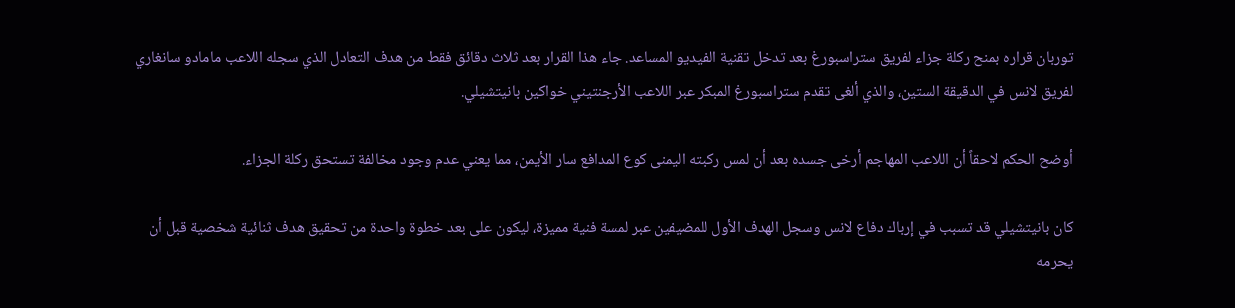توربان قراره بمنح ركلة جزاء لفريق ستراسبورغ بعد تدخل تقنية الفيديو المساعد. جاء هذا القرار بعد ثلاث دقائق فقط من هدف التعادل الذي سجله اللاعب مامادو سانغاري لفريق لانس في الدقيقة الستين، والذي ألغى تقدم ستراسبورغ المبكر عبر اللاعب الأرجنتيني خواكين بانيتشيلي.

أوضح الحكم لاحقاً أن اللاعب المهاجم أرخى جسده بعد أن لمس ركبته اليمنى كوع المدافع سار الأيمن، مما يعني عدم وجود مخالفة تستحق ركلة الجزاء.

كان بانيتشيلي قد تسبب في إرباك دفاع لانس وسجل الهدف الأول للمضيفين عبر لمسة فنية مميزة، ليكون على بعد خطوة واحدة من تحقيق هدف ثنائية شخصية قبل أن يحرمه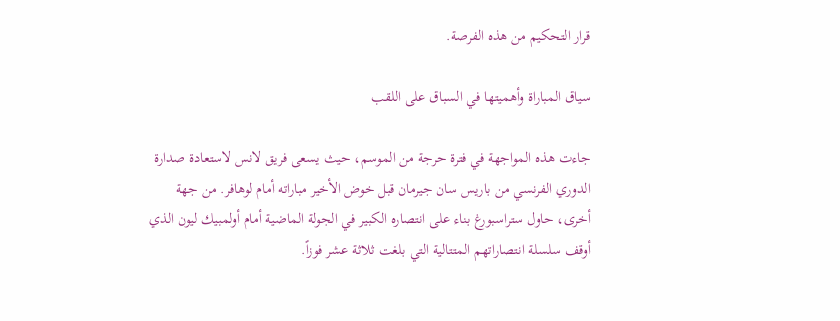قرار التحكيم من هذه الفرصة.

سياق المباراة وأهميتها في السباق على اللقب

جاءت هذه المواجهة في فترة حرجة من الموسم، حيث يسعى فريق لانس لاستعادة صدارة الدوري الفرنسي من باريس سان جيرمان قبل خوض الأخير مباراته أمام لوهافر. من جهة أخرى، حاول ستراسبورغ بناء على انتصاره الكبير في الجولة الماضية أمام أولمبيك ليون الذي أوقف سلسلة انتصاراتهم المتتالية التي بلغت ثلاثة عشر فوزاً.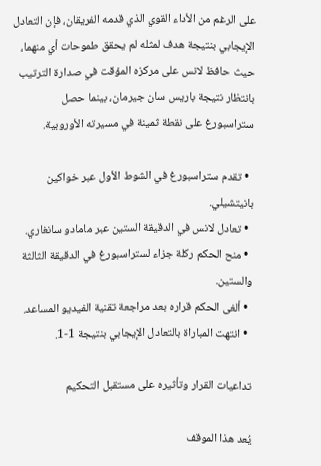على الرغم من الأداء القوي الذي قدمه الفريقان، فإن التعادل الإيجابي بنتيجة هدف لمثله لم يحقق طموحات أي منهما، حيث حافظ لانس على مركزه المؤقت في صدارة الترتيب بانتظار نتيجة باريس سان جيرمان، بينما حصل ستراسبورغ على نقطة ثمينة في مسيرته الأوروبية.

  • تقدم ستراسبورغ في الشوط الأول عبر خواكين بانيتشيلي.
  • تعادل لانس في الدقيقة الستين عبر مامادو سانغاري.
  • منح الحكم ركلة جزاء لستراسبورغ في الدقيقة الثالثة والستين.
  • ألغى الحكم قراره بعد مراجعة تقنية الفيديو المساعد.
  • انتهت المباراة بالتعادل الإيجابي بنتيجة 1-1.

تداعيات القرار وتأثيره على مستقبل التحكيم

يُعد هذا الموقف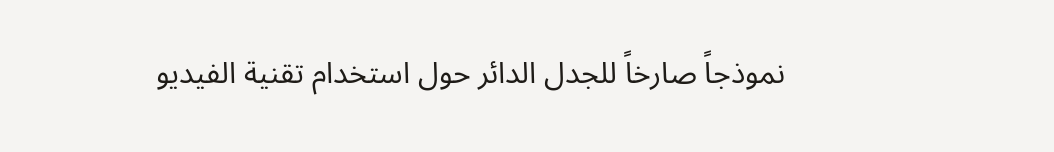نموذجاً صارخاً للجدل الدائر حول استخدام تقنية الفيديو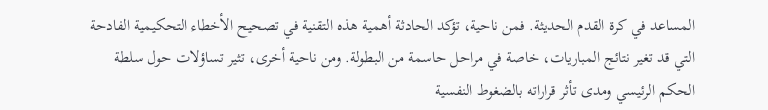المساعد في كرة القدم الحديثة. فمن ناحية، تؤكد الحادثة أهمية هذه التقنية في تصحيح الأخطاء التحكيمية الفادحة التي قد تغير نتائج المباريات، خاصة في مراحل حاسمة من البطولة. ومن ناحية أخرى، تثير تساؤلات حول سلطة الحكم الرئيسي ومدى تأثر قراراته بالضغوط النفسية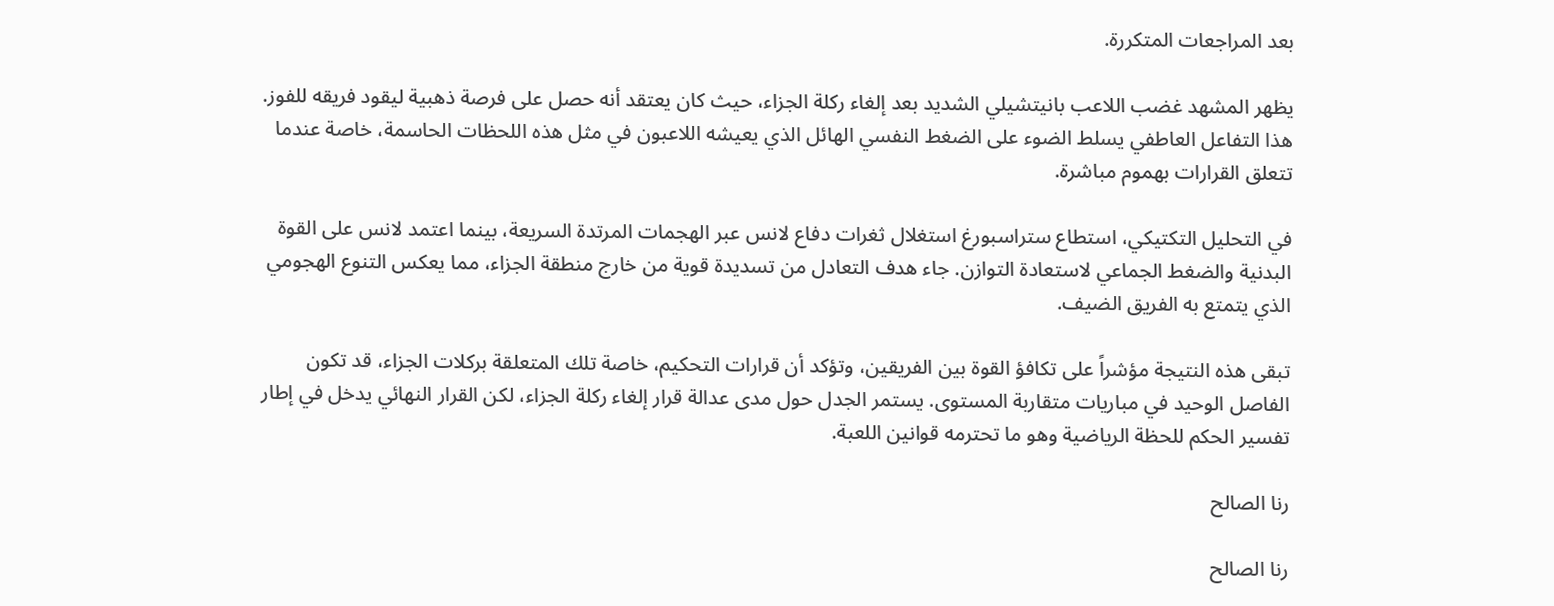بعد المراجعات المتكررة.

يظهر المشهد غضب اللاعب بانيتشيلي الشديد بعد إلغاء ركلة الجزاء، حيث كان يعتقد أنه حصل على فرصة ذهبية ليقود فريقه للفوز. هذا التفاعل العاطفي يسلط الضوء على الضغط النفسي الهائل الذي يعيشه اللاعبون في مثل هذه اللحظات الحاسمة، خاصة عندما تتعلق القرارات بهموم مباشرة.

في التحليل التكتيكي، استطاع ستراسبورغ استغلال ثغرات دفاع لانس عبر الهجمات المرتدة السريعة، بينما اعتمد لانس على القوة البدنية والضغط الجماعي لاستعادة التوازن. جاء هدف التعادل من تسديدة قوية من خارج منطقة الجزاء، مما يعكس التنوع الهجومي الذي يتمتع به الفريق الضيف.

تبقى هذه النتيجة مؤشراً على تكافؤ القوة بين الفريقين، وتؤكد أن قرارات التحكيم، خاصة تلك المتعلقة بركلات الجزاء، قد تكون الفاصل الوحيد في مباريات متقاربة المستوى. يستمر الجدل حول مدى عدالة قرار إلغاء ركلة الجزاء، لكن القرار النهائي يدخل في إطار تفسير الحكم للحظة الرياضية وهو ما تحترمه قوانين اللعبة.

رنا الصالح

رنا الصالح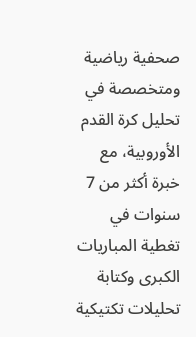صحفية رياضية ومتخصصة في تحليل كرة القدم الأوروبية، مع خبرة أكثر من 7 سنوات في تغطية المباريات الكبرى وكتابة تحليلات تكتيكية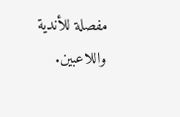مفصلة للأندية واللاعبين.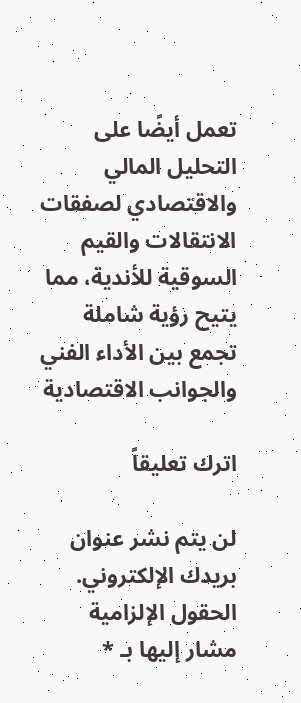تعمل أيضًا على التحليل المالي والاقتصادي لصفقات الانتقالات والقيم السوقية للأندية، مما يتيح رؤية شاملة تجمع بين الأداء الفني والجوانب الاقتصادية

اترك تعليقاً

لن يتم نشر عنوان بريدك الإلكتروني. الحقول الإلزامية مشار إليها بـ *